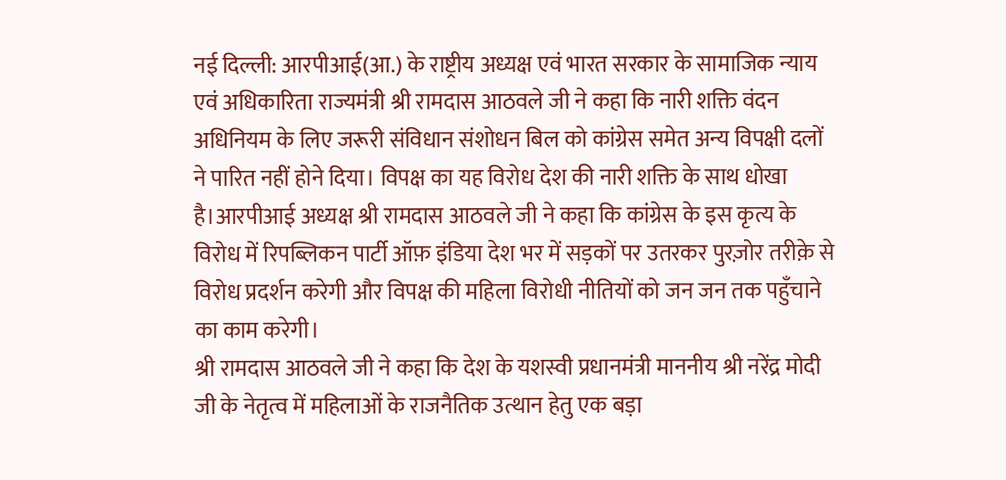नई दिल्ली: आरपीआई(आ.) के राष्ट्रीय अध्यक्ष एवं भारत सरकार के सामाजिक न्याय एवं अधिकारिता राज्यमंत्री श्री रामदास आठवले जी ने कहा कि नारी शक्ति वंदन अधिनियम के लिए जरूरी संविधान संशोधन बिल को कांग्रेस समेत अन्य विपक्षी दलों ने पारित नहीं होने दिया। विपक्ष का यह विरोध देश की नारी शक्ति के साथ धोखा है।आरपीआई अध्यक्ष श्री रामदास आठवले जी ने कहा कि कांग्रेस के इस कृत्य के विरोध में रिपब्लिकन पार्टी ऑफ़ इंडिया देश भर में सड़कों पर उतरकर पुरज़ोर तरीक़े से विरोध प्रदर्शन करेगी और विपक्ष की महिला विरोधी नीतियों को जन जन तक पहुँचाने का काम करेगी।
श्री रामदास आठवले जी ने कहा कि देश के यशस्वी प्रधानमंत्री माननीय श्री नरेंद्र मोदी जी के नेतृत्व में महिलाओं के राजनैतिक उत्थान हेतु एक बड़ा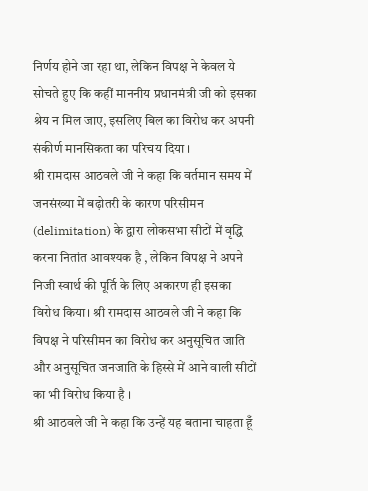निर्णय होने जा रहा था, लेकिन विपक्ष ने केवल ये सोचते हुए कि कहीं माननीय प्रधानमंत्री जी को इसका श्रेय न मिल जाए, इसलिए बिल का विरोध कर अपनी संकीर्ण मानसिकता का परिचय दिया ।
श्री रामदास आठवले जी ने कहा कि वर्तमान समय में जनसंख्या में बढ़ोतरी के कारण परिसीमन (delimitation) के द्वारा लोकसभा सीटों में वृद्धि करना नितांत आवश्यक है , लेकिन विपक्ष ने अपने निजी स्वार्थ की पूर्ति के लिए अकारण ही इसका विरोध किया। श्री रामदास आठवले जी ने कहा कि विपक्ष ने परिसीमन का विरोध कर अनुसूचित जाति और अनुसूचित जनजाति के हिस्से में आने वाली सीटों का भी विरोध किया है ।
श्री आठवले जी ने कहा कि उन्हें यह बताना चाहता हूँ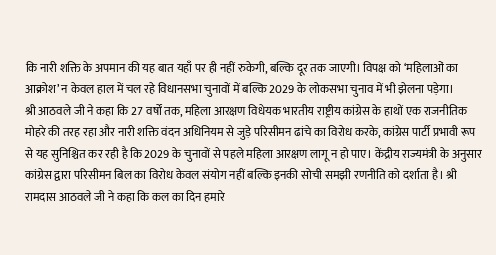कि नारी शक्ति के अपमान की यह बात यहाँ पर ही नहीं रुकेगी, बल्कि दूर तक जाएगी। विपक्ष को ‘महिलाओं का आक्रोश’ न केवल हाल में चल रहे विधानसभा चुनावों में बल्कि 2029 के लोकसभा चुनाव में भी झेलना पड़ेगा।
श्री आठवले जी ने कहा कि 27 वर्षों तक, महिला आरक्षण विधेयक भारतीय राष्ट्रीय कांग्रेस के हाथों एक राजनीतिक मोहरे की तरह रहा और नारी शक्ति वंदन अधिनियम से जुड़े परिसीमन ढांचे का विरोध करके, कांग्रेस पार्टी प्रभावी रूप से यह सुनिश्चित कर रही है कि 2029 के चुनावों से पहले महिला आरक्षण लागू न हो पाए। केंद्रीय राज्यमंत्री के अनुसार कांग्रेस द्वारा परिसीमन बिल का विरोध केवल संयोग नहीं बल्कि इनकी सोची समझी रणनीति को दर्शाता है। श्री रामदास आठवले जी ने कहा कि कल का दिन हमारे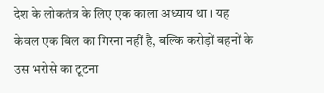देश के लोकतंत्र के लिए एक काला अध्याय था । यह केवल एक बिल का गिरना नहीं है, बल्कि करोड़ों बहनों के उस भरोसे का टूटना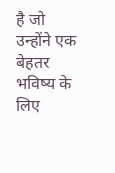है जो उन्होंने एक बेहतर भविष्य के लिए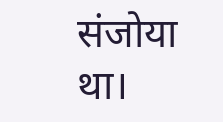संजोया था।